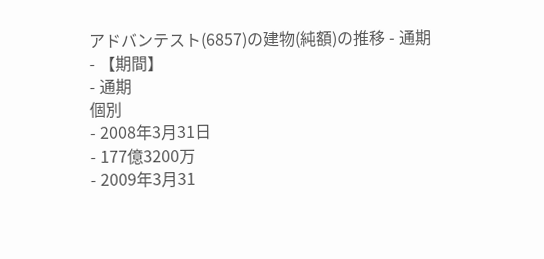アドバンテスト(6857)の建物(純額)の推移 - 通期
- 【期間】
- 通期
個別
- 2008年3月31日
- 177億3200万
- 2009年3月31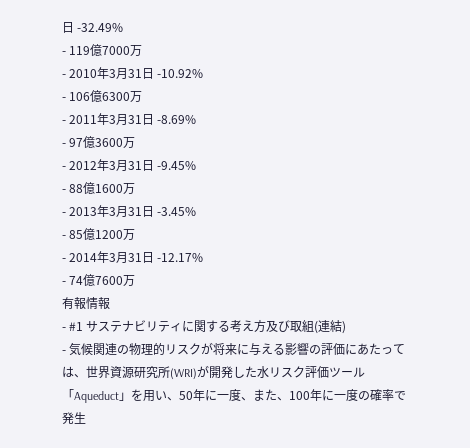日 -32.49%
- 119億7000万
- 2010年3月31日 -10.92%
- 106億6300万
- 2011年3月31日 -8.69%
- 97億3600万
- 2012年3月31日 -9.45%
- 88億1600万
- 2013年3月31日 -3.45%
- 85億1200万
- 2014年3月31日 -12.17%
- 74億7600万
有報情報
- #1 サステナビリティに関する考え方及び取組(連結)
- 気候関連の物理的リスクが将来に与える影響の評価にあたっては、世界資源研究所(WRI)が開発した水リスク評価ツール「Aqueduct」を用い、50年に一度、また、100年に一度の確率で発生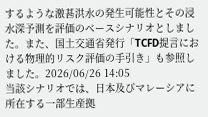するような激甚洪水の発生可能性とその浸水深予測を評価のベースシナリオとしました。また、国土交通省発行「TCFD提言における物理的リスク評価の手引き」も参照しました。2026/06/26 14:05
当該シナリオでは、日本及びマレーシアに所在する一部生産拠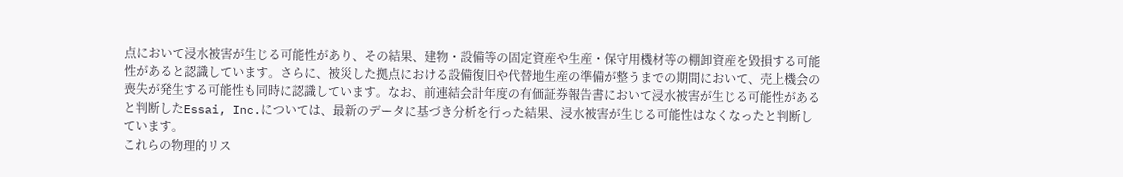点において浸水被害が生じる可能性があり、その結果、建物・設備等の固定資産や生産・保守用機材等の棚卸資産を毀損する可能性があると認識しています。さらに、被災した拠点における設備復旧や代替地生産の準備が整うまでの期間において、売上機会の喪失が発生する可能性も同時に認識しています。なお、前連結会計年度の有価証券報告書において浸水被害が生じる可能性があると判断したEssai, Inc.については、最新のデータに基づき分析を行った結果、浸水被害が生じる可能性はなくなったと判断しています。
これらの物理的リス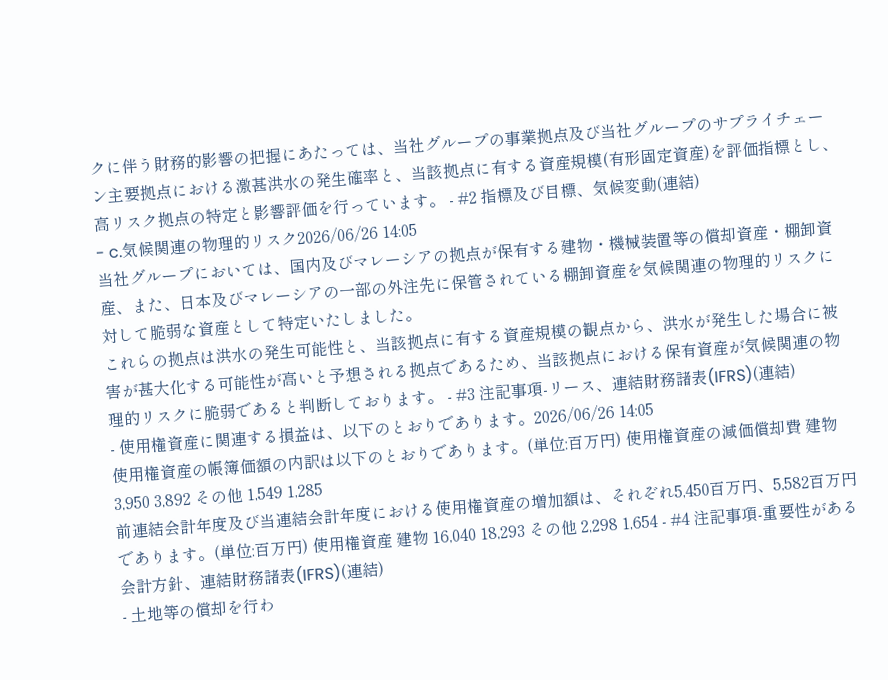クに伴う財務的影響の把握にあたっては、当社グループの事業拠点及び当社グループのサプライチェーン主要拠点における激甚洪水の発生確率と、当該拠点に有する資産規模(有形固定資産)を評価指標とし、高リスク拠点の特定と影響評価を行っています。 - #2 指標及び目標、気候変動(連結)
- c.気候関連の物理的リスク2026/06/26 14:05
当社グループにおいては、国内及びマレーシアの拠点が保有する建物・機械装置等の償却資産・棚卸資産、また、日本及びマレーシアの一部の外注先に保管されている棚卸資産を気候関連の物理的リスクに対して脆弱な資産として特定いたしました。
これらの拠点は洪水の発生可能性と、当該拠点に有する資産規模の観点から、洪水が発生した場合に被害が甚大化する可能性が高いと予想される拠点であるため、当該拠点における保有資産が気候関連の物理的リスクに脆弱であると判断しております。 - #3 注記事項-リース、連結財務諸表(IFRS)(連結)
- 使用権資産に関連する損益は、以下のとおりであります。2026/06/26 14:05
使用権資産の帳簿価額の内訳は以下のとおりであります。(単位:百万円) 使用権資産の減価償却費 建物 3,950 3,892 その他 1,549 1,285
前連結会計年度及び当連結会計年度における使用権資産の増加額は、それぞれ5,450百万円、5,582百万円であります。(単位:百万円) 使用権資産 建物 16,040 18,293 その他 2,298 1,654 - #4 注記事項-重要性がある会計方針、連結財務諸表(IFRS)(連結)
- 土地等の償却を行わ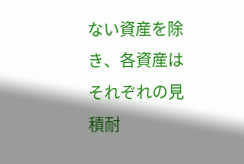ない資産を除き、各資産はそれぞれの見積耐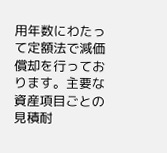用年数にわたって定額法で減価償却を行っております。主要な資産項目ごとの見積耐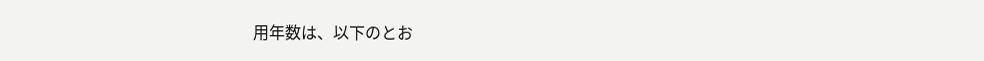用年数は、以下のとお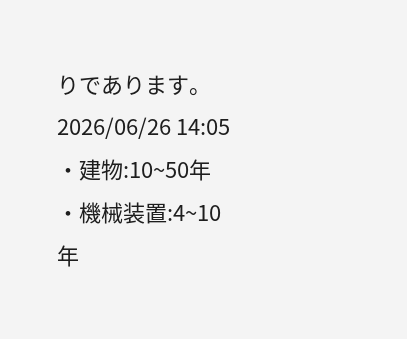りであります。2026/06/26 14:05
・建物:10~50年
・機械装置:4~10年